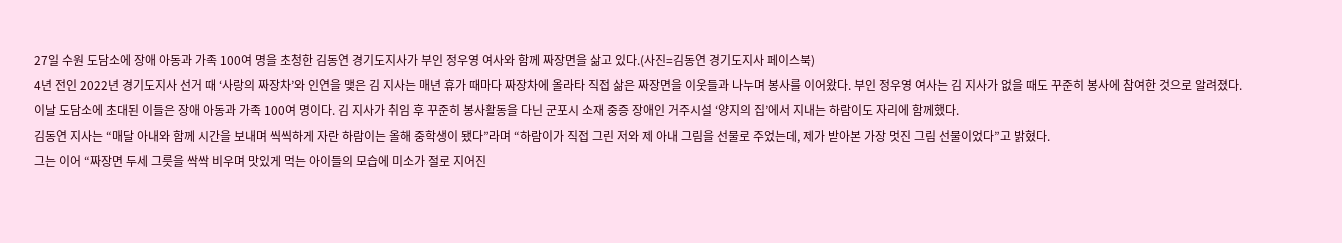27일 수원 도담소에 장애 아동과 가족 100여 명을 초청한 김동연 경기도지사가 부인 정우영 여사와 함께 짜장면을 삶고 있다.(사진=김동연 경기도지사 페이스북)
4년 전인 2022년 경기도지사 선거 때 ‘사랑의 짜장차’와 인연을 맺은 김 지사는 매년 휴가 때마다 짜장차에 올라타 직접 삶은 짜장면을 이웃들과 나누며 봉사를 이어왔다. 부인 정우영 여사는 김 지사가 없을 때도 꾸준히 봉사에 참여한 것으로 알려졌다.
이날 도담소에 초대된 이들은 장애 아동과 가족 100여 명이다. 김 지사가 취임 후 꾸준히 봉사활동을 다닌 군포시 소재 중증 장애인 거주시설 ‘양지의 집’에서 지내는 하람이도 자리에 함께했다.
김동연 지사는 “매달 아내와 함께 시간을 보내며 씩씩하게 자란 하람이는 올해 중학생이 됐다”라며 “하람이가 직접 그린 저와 제 아내 그림을 선물로 주었는데, 제가 받아본 가장 멋진 그림 선물이었다”고 밝혔다.
그는 이어 “짜장면 두세 그릇을 싹싹 비우며 맛있게 먹는 아이들의 모습에 미소가 절로 지어진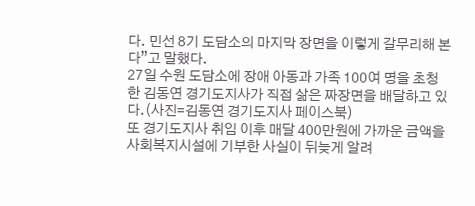다. 민선 8기 도담소의 마지막 장면을 이렇게 갈무리해 본다”고 말했다.
27일 수원 도담소에 장애 아동과 가족 100여 명을 초청한 김동연 경기도지사가 직접 삶은 짜장면을 배달하고 있다.(사진=김동연 경기도지사 페이스북)
또 경기도지사 취임 이후 매달 400만원에 가까운 금액을 사회복지시설에 기부한 사실이 뒤늦게 알려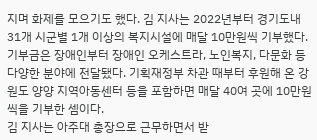지며 화제를 모으기도 했다. 김 지사는 2022년부터 경기도내 31개 시군별 1개 이상의 복지시설에 매달 10만원씩 기부했다.
기부금은 장애인부터 장애인 오케스트라, 노인복지, 다문화 등 다양한 분야에 전달됐다. 기획재정부 차관 때부터 후원해 온 강원도 양양 지역아동센터 등을 포함하면 매달 40여 곳에 10만원씩을 기부한 셈이다.
김 지사는 아주대 총장으로 근무하면서 받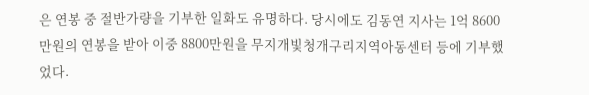은 연봉 중 절반가량을 기부한 일화도 유명하다. 당시에도 김동연 지사는 1억 8600만원의 연봉을 받아 이중 8800만원을 무지개빛청개구리지역아동센터 등에 기부했었다.